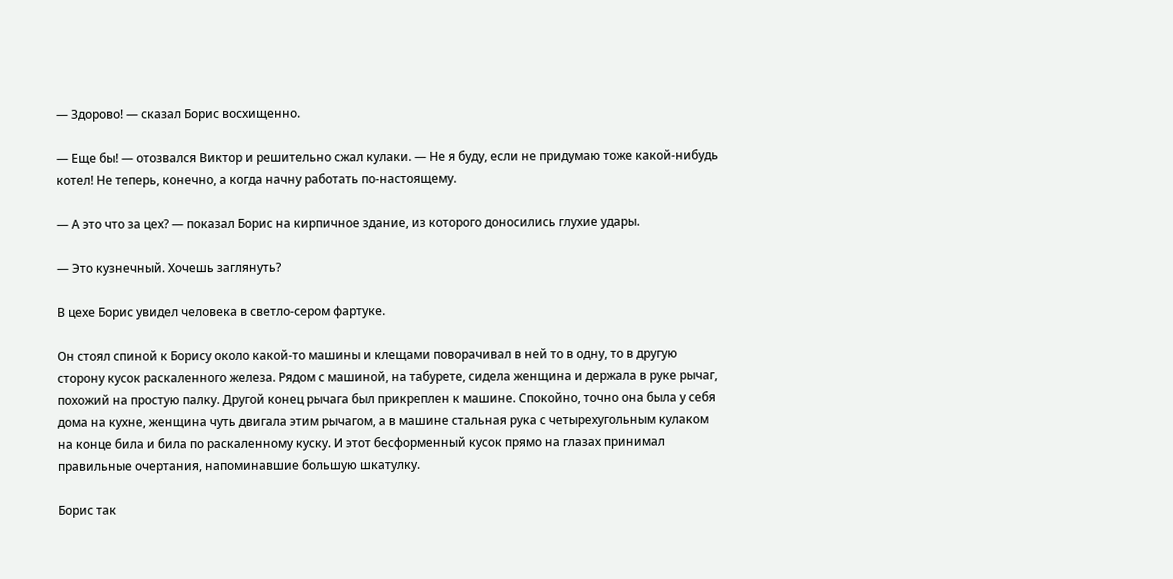— Здорово! — сказал Борис восхищенно.

— Еще бы! — отозвался Виктор и решительно сжал кулаки. — Не я буду, если не придумаю тоже какой-нибудь котел! Не теперь, конечно, а когда начну работать по-настоящему.

— А это что за цех? — показал Борис на кирпичное здание, из которого доносились глухие удары.

— Это кузнечный. Хочешь заглянуть?

В цехе Борис увидел человека в светло-сером фартуке.

Он стоял спиной к Борису около какой-то машины и клещами поворачивал в ней то в одну, то в другую сторону кусок раскаленного железа. Рядом с машиной, на табурете, сидела женщина и держала в руке рычаг, похожий на простую палку. Другой конец рычага был прикреплен к машине. Спокойно, точно она была у себя дома на кухне, женщина чуть двигала этим рычагом, а в машине стальная рука с четырехугольным кулаком на конце била и била по раскаленному куску. И этот бесформенный кусок прямо на глазах принимал правильные очертания, напоминавшие большую шкатулку.

Борис так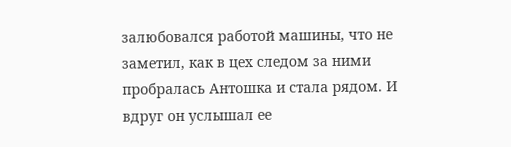залюбовался работой машины, что не заметил, как в цех следом за ними пробралась Антошка и стала рядом. И вдруг он услышал ее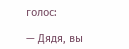голос:

— Дядя, вы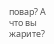повар? А что вы жарите?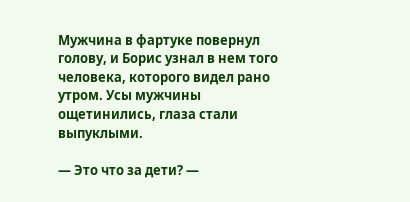Мужчина в фартуке повернул голову, и Борис узнал в нем того человека, которого видел рано утром. Усы мужчины ощетинились, глаза стали выпуклыми.

— Это что за дети? —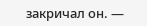закричал он. —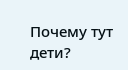Почему тут дети?